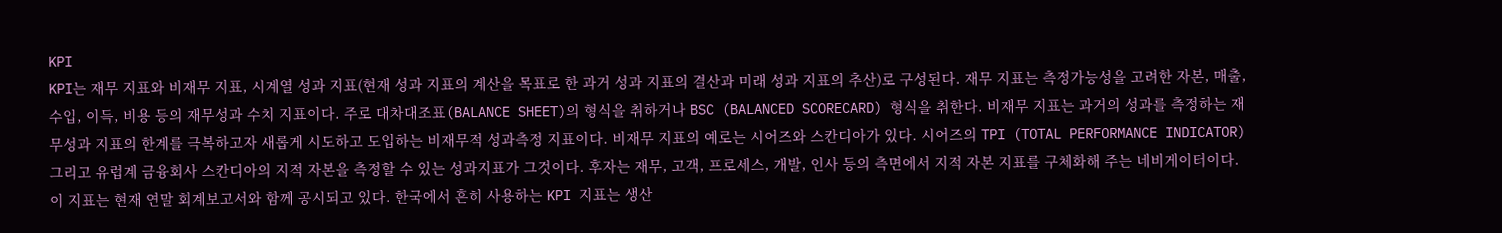KPI
KPI는 재무 지표와 비재무 지표, 시계열 성과 지표(현재 성과 지표의 계산을 목표로 한 과거 성과 지표의 결산과 미래 성과 지표의 추산)로 구성된다. 재무 지표는 측정가능성을 고려한 자본, 매출, 수입, 이득, 비용 등의 재무성과 수치 지표이다. 주로 대차대조표(BALANCE SHEET)의 형식을 취하거나 BSC (BALANCED SCORECARD) 형식을 취한다. 비재무 지표는 과거의 성과를 측정하는 재무성과 지표의 한계를 극복하고자 새롭게 시도하고 도입하는 비재무적 성과측정 지표이다. 비재무 지표의 예로는 시어즈와 스칸디아가 있다. 시어즈의 TPI (TOTAL PERFORMANCE INDICATOR) 그리고 유럽계 금융회사 스칸디아의 지적 자본을 측정할 수 있는 성과지표가 그것이다. 후자는 재무, 고객, 프로세스, 개발, 인사 등의 측면에서 지적 자본 지표를 구체화해 주는 네비게이터이다. 이 지표는 현재 연말 회계보고서와 함께 공시되고 있다. 한국에서 흔히 사용하는 KPI 지표는 생산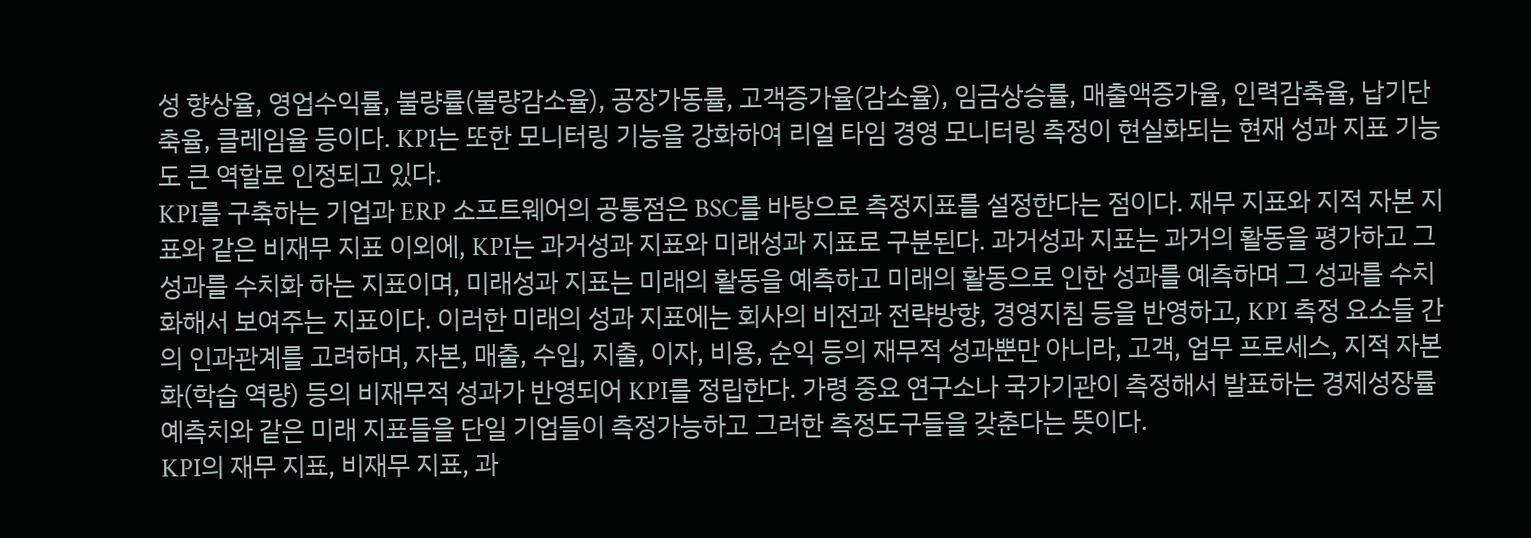성 향상율, 영업수익률, 불량률(불량감소율), 공장가동률, 고객증가율(감소율), 임금상승률, 매출액증가율, 인력감축율, 납기단축율, 클레임율 등이다. KPI는 또한 모니터링 기능을 강화하여 리얼 타임 경영 모니터링 측정이 현실화되는 현재 성과 지표 기능도 큰 역할로 인정되고 있다.
KPI를 구축하는 기업과 ERP 소프트웨어의 공통점은 BSC를 바탕으로 측정지표를 설정한다는 점이다. 재무 지표와 지적 자본 지표와 같은 비재무 지표 이외에, KPI는 과거성과 지표와 미래성과 지표로 구분된다. 과거성과 지표는 과거의 활동을 평가하고 그 성과를 수치화 하는 지표이며, 미래성과 지표는 미래의 활동을 예측하고 미래의 활동으로 인한 성과를 예측하며 그 성과를 수치화해서 보여주는 지표이다. 이러한 미래의 성과 지표에는 회사의 비전과 전략방향, 경영지침 등을 반영하고, KPI 측정 요소들 간의 인과관계를 고려하며, 자본, 매출, 수입, 지출, 이자, 비용, 순익 등의 재무적 성과뿐만 아니라, 고객, 업무 프로세스, 지적 자본화(학습 역량) 등의 비재무적 성과가 반영되어 KPI를 정립한다. 가령 중요 연구소나 국가기관이 측정해서 발표하는 경제성장률 예측치와 같은 미래 지표들을 단일 기업들이 측정가능하고 그러한 측정도구들을 갖춘다는 뜻이다.
KPI의 재무 지표, 비재무 지표, 과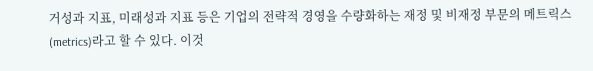거성과 지표, 미래성과 지표 등은 기업의 전략적 경영을 수량화하는 재정 및 비재정 부문의 메트릭스(metrics)라고 할 수 있다. 이것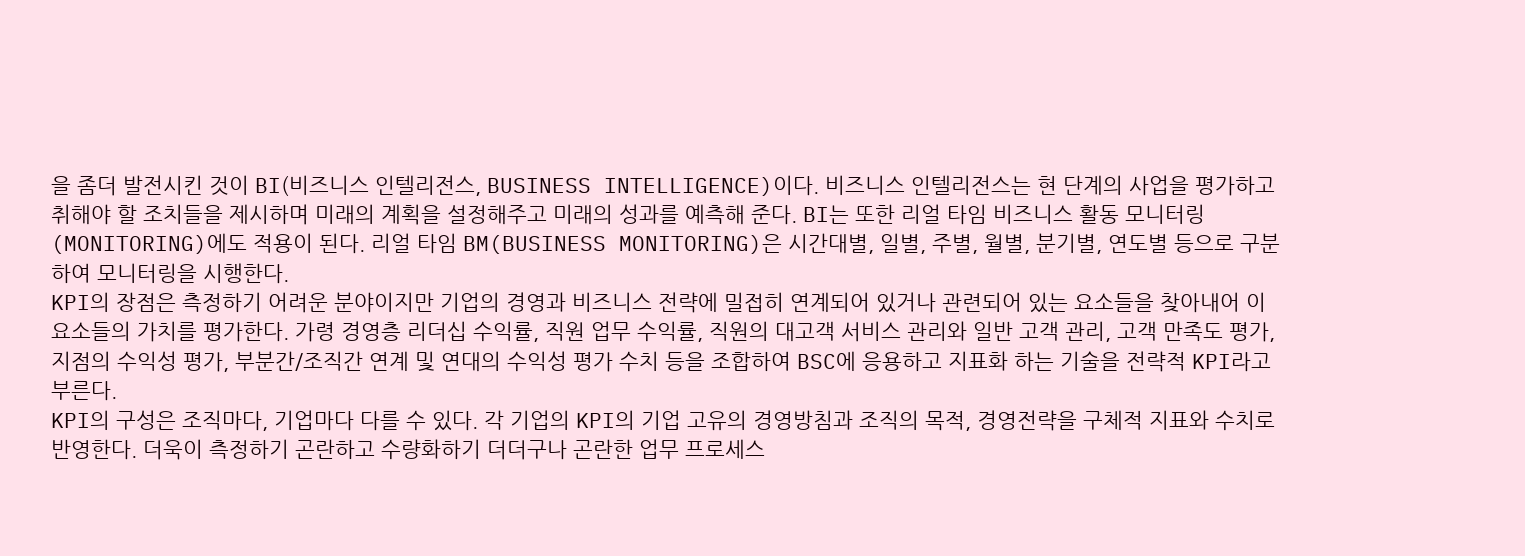을 좀더 발전시킨 것이 BI(비즈니스 인텔리전스, BUSINESS INTELLIGENCE)이다. 비즈니스 인텔리전스는 현 단계의 사업을 평가하고 취해야 할 조치들을 제시하며 미래의 계획을 설정해주고 미래의 성과를 예측해 준다. BI는 또한 리얼 타임 비즈니스 활동 모니터링(MONITORING)에도 적용이 된다. 리얼 타임 BM(BUSINESS MONITORING)은 시간대별, 일별, 주별, 월별, 분기별, 연도별 등으로 구분하여 모니터링을 시행한다.
KPI의 장점은 측정하기 어려운 분야이지만 기업의 경영과 비즈니스 전략에 밀접히 연계되어 있거나 관련되어 있는 요소들을 찾아내어 이 요소들의 가치를 평가한다. 가령 경영층 리더십 수익률, 직원 업무 수익률, 직원의 대고객 서비스 관리와 일반 고객 관리, 고객 만족도 평가, 지점의 수익성 평가, 부분간/조직간 연계 및 연대의 수익성 평가 수치 등을 조합하여 BSC에 응용하고 지표화 하는 기술을 전략적 KPI라고 부른다.
KPI의 구성은 조직마다, 기업마다 다를 수 있다. 각 기업의 KPI의 기업 고유의 경영방침과 조직의 목적, 경영전략을 구체적 지표와 수치로 반영한다. 더욱이 측정하기 곤란하고 수량화하기 더더구나 곤란한 업무 프로세스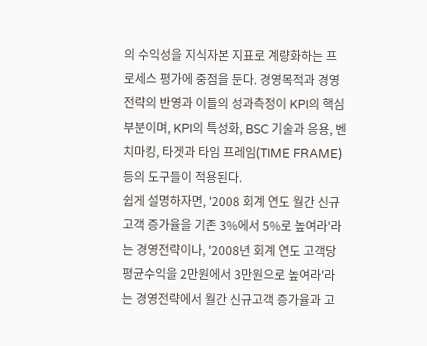의 수익성을 지식자본 지표로 계량화하는 프로세스 평가에 중점을 둔다. 경영목적과 경영전략의 반영과 이들의 성과측정이 KPI의 핵심 부분이며, KPI의 특성화, BSC 기술과 응용, 벤치마킹, 타겟과 타임 프레임(TIME FRAME) 등의 도구들이 적용된다.
쉽게 설명하자면, '2008 회계 연도 월간 신규고객 증가율을 기존 3%에서 5%로 높여라'라는 경영전략이나, '2008년 회계 연도 고객당 평균수익을 2만원에서 3만원으로 높여라'라는 경영전략에서 월간 신규고객 증가율과 고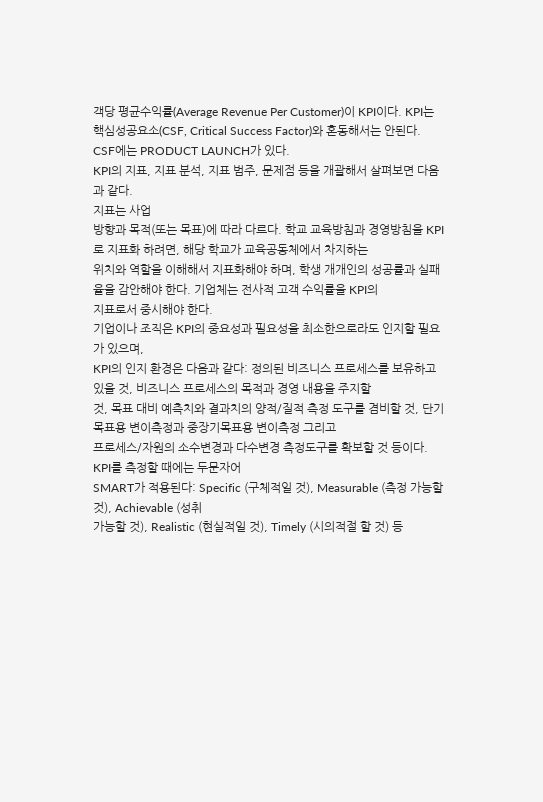객당 평균수익률(Average Revenue Per Customer)이 KPI이다. KPI는 핵심성공요소(CSF, Critical Success Factor)와 혼동해서는 안된다. CSF에는 PRODUCT LAUNCH가 있다.
KPI의 지표, 지표 분석, 지표 범주, 문제점 등을 개괄해서 살펴보면 다음과 같다.
지표는 사업
방향과 목적(또는 목표)에 따라 다르다. 학교 교육방침과 경영방침을 KPI로 지표화 하려면, 해당 학교가 교육공동체에서 차지하는
위치와 역할을 이해해서 지표화해야 하며, 학생 개개인의 성공률과 실패율을 감안해야 한다. 기업체는 전사적 고객 수익률을 KPI의
지표로서 중시해야 한다.
기업이나 조직은 KPI의 중요성과 필요성을 최소한으로라도 인지할 필요가 있으며,
KPI의 인지 환경은 다음과 같다: 정의된 비즈니스 프로세스를 보유하고 있을 것, 비즈니스 프로세스의 목적과 경영 내용을 주지할
것, 목표 대비 예측치와 결과치의 양적/질적 측정 도구를 겸비할 것, 단기목표용 변이측정과 중장기목표용 변이측정 그리고
프로세스/자원의 소수변경과 다수변경 측정도구를 확보할 것 등이다.
KPI를 측정할 때에는 두문자어
SMART가 적용된다: Specific (구체적일 것), Measurable (측정 가능할 것), Achievable (성취
가능할 것), Realistic (현실적일 것), Timely (시의적절 할 것) 등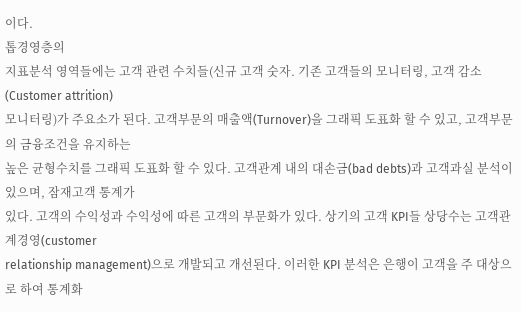이다.
톱경영층의
지표분석 영역들에는 고객 관련 수치들(신규 고객 숫자. 기존 고객들의 모니터링, 고객 감소(Customer attrition)
모니터링)가 주요소가 된다. 고객부문의 매출액(Turnover)을 그래픽 도표화 할 수 있고, 고객부문의 금융조건을 유지하는
높은 균형수치를 그래픽 도표화 할 수 있다. 고객관계 내의 대손금(bad debts)과 고객과실 분석이 있으며, 잠재고객 통계가
있다. 고객의 수익성과 수익성에 따른 고객의 부문화가 있다. 상기의 고객 KPI들 상당수는 고객관계경영(customer
relationship management)으로 개발되고 개선된다. 이러한 KPI 분석은 은행이 고객을 주 대상으로 하여 통계화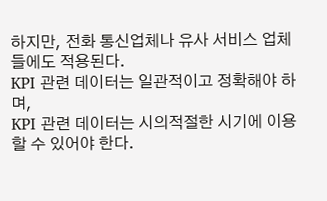하지만, 전화 통신업체나 유사 서비스 업체들에도 적용된다.
KPI 관련 데이터는 일관적이고 정확해야 하며,
KPI 관련 데이터는 시의적절한 시기에 이용할 수 있어야 한다.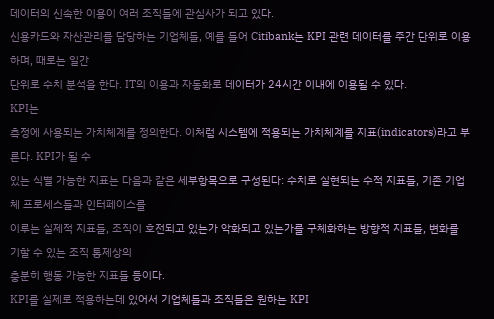데이터의 신속한 이용이 여러 조직들에 관심사가 되고 있다.
신용카드와 자산관리를 담당하는 기업체들, 예를 들어 Citibank는 KPI 관련 데이터를 주간 단위로 이용하며, 때로는 일간
단위로 수치 분석을 한다. IT의 이용과 자동화로 데이터가 24시간 이내에 이용될 수 있다.
KPI는
측정에 사용되는 가치체계를 정의한다. 이처럼 시스템에 적용되는 가치체계를 지표(indicators)라고 부른다. KPI가 될 수
있는 식별 가능한 지표는 다음과 같은 세부항목으로 구성된다: 수치로 실현되는 수적 지표들, 기존 기업체 프로세스들과 인터페이스를
이루는 실제적 지표들, 조직이 호전되고 있는가 악화되고 있는가를 구체화하는 방향적 지표들, 변화를 기할 수 있는 조직 통제상의
충분히 행동 가능한 지표들 등이다.
KPI를 실제로 적용하는데 있어서 기업체들과 조직들은 원하는 KPI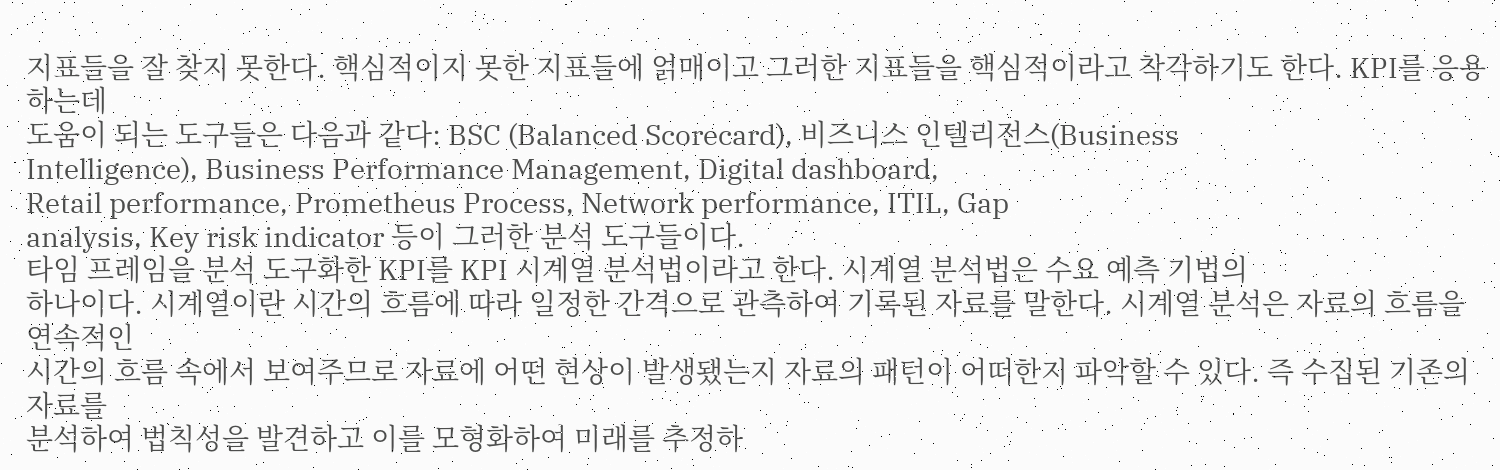지표들을 잘 찾지 못한다. 핵심적이지 못한 지표들에 얽매이고 그러한 지표들을 핵심적이라고 착각하기도 한다. KPI를 응용하는데
도움이 되는 도구들은 다음과 같다: BSC (Balanced Scorecard), 비즈니스 인텔리전스(Business
Intelligence), Business Performance Management, Digital dashboard,
Retail performance, Prometheus Process, Network performance, ITIL, Gap
analysis, Key risk indicator 등이 그러한 분석 도구들이다.
타임 프레임을 분석 도구화한 KPI를 KPI 시계열 분석법이라고 한다. 시계열 분석법은 수요 예측 기법의
하나이다. 시계열이란 시간의 흐름에 따라 일정한 간격으로 관측하여 기록된 자료를 말한다. 시계열 분석은 자료의 흐름을 연속적인
시간의 흐름 속에서 보여주므로 자료에 어떤 현상이 발생됐는지 자료의 패턴이 어떠한지 파악할 수 있다. 즉 수집된 기존의 자료를
분석하여 법칙성을 발견하고 이를 모형화하여 미래를 추정하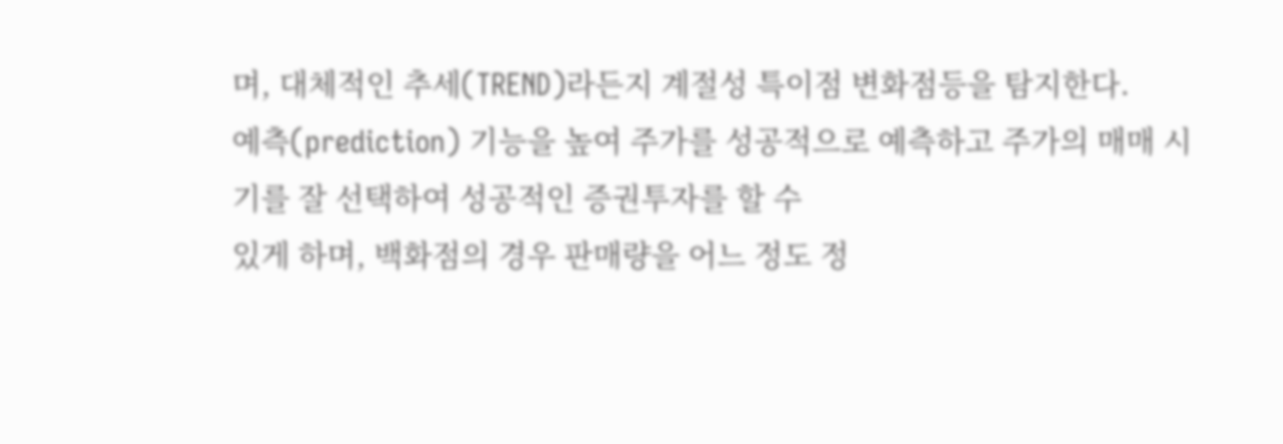며, 대체적인 추세(TREND)라든지 계절성 특이점 변화점등을 탐지한다.
예측(prediction) 기능을 높여 주가를 성공적으로 예측하고 주가의 매매 시기를 잘 선택하여 성공적인 증권투자를 할 수
있게 하며, 백화점의 경우 판매량을 어느 정도 정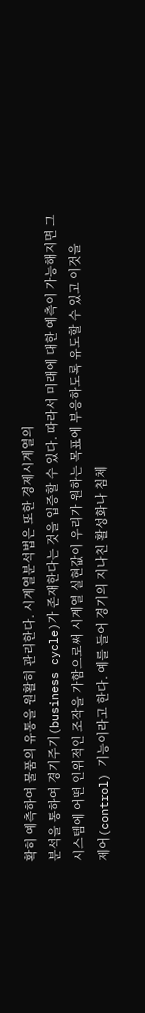확히 예측하여 물품의 유통을 원활히 관리한다. 시계열분석법은 또한 경제시계열의
분석을 통하여 경기주기(business cycle)가 존재한다는 것을 입증할 수 있다. 따라서 미래에 대한 예측이 가능해지면 그
시스템에 어떤 인위적인 조작을 가함으로써 시계열 실현값이 우리가 원하는 목표에 부응하도록 유도할 수 있고 이것을
제어(control) 기능이라고 한다. 예를 들어 경기의 지나친 활성화나 침체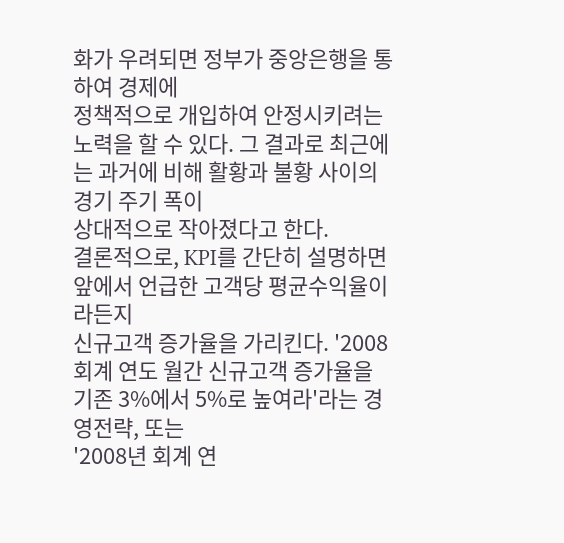화가 우려되면 정부가 중앙은행을 통하여 경제에
정책적으로 개입하여 안정시키려는 노력을 할 수 있다. 그 결과로 최근에는 과거에 비해 활황과 불황 사이의 경기 주기 폭이
상대적으로 작아졌다고 한다.
결론적으로, KPI를 간단히 설명하면 앞에서 언급한 고객당 평균수익율이라든지
신규고객 증가율을 가리킨다. '2008 회계 연도 월간 신규고객 증가율을 기존 3%에서 5%로 높여라'라는 경영전략, 또는
'2008년 회계 연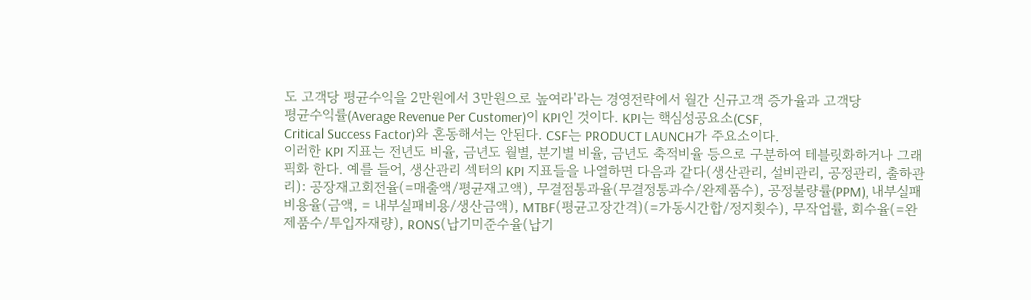도 고객당 평균수익을 2만원에서 3만원으로 높여라'라는 경영전략에서 월간 신규고객 증가율과 고객당
평균수익률(Average Revenue Per Customer)이 KPI인 것이다. KPI는 핵심성공요소(CSF,
Critical Success Factor)와 혼동해서는 안된다. CSF는 PRODUCT LAUNCH가 주요소이다.
이러한 KPI 지표는 전년도 비율, 금년도 월별, 분기별 비율, 금년도 축적비율 등으로 구분하여 테블릿화하거나 그래픽화 한다. 예를 들어, 생산관리 섹터의 KPI 지표들을 나열하면 다음과 같다(생산관리, 설비관리, 공정관리, 출하관리): 공장재고회전율(=매출액/평균재고액), 무결점통과율(무결정통과수/완제품수), 공정불량률(PPM), 내부실패비용율(금액, = 내부실패비용/생산금액), MTBF(평균고장간격)(=가동시간합/정지횟수), 무작업률, 회수율(=완제품수/투입자재량), RONS(납기미준수율(납기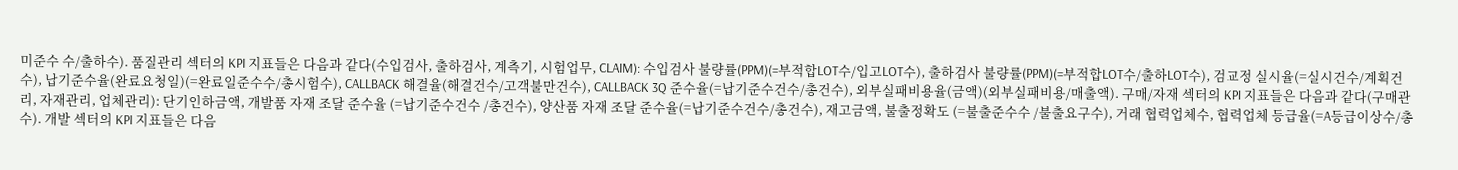미준수 수/출하수). 품질관리 섹터의 KPI 지표들은 다음과 같다(수입검사, 출하검사, 계측기, 시험업무, CLAIM): 수입검사 불량률(PPM)(=부적합LOT수/입고LOT수), 출하검사 불량률(PPM)(=부적합LOT수/출하LOT수), 검교정 실시율(=실시건수/계획건수), 납기준수율(완료요청일)(=완료일준수수/총시험수), CALLBACK 해결율(해결건수/고객불만건수), CALLBACK 3Q 준수율(=납기준수건수/총건수), 외부실패비용율(금액)(외부실패비용/매출액). 구매/자재 섹터의 KPI 지표들은 다음과 같다(구매관리, 자재관리, 업체관리): 단기인하금액, 개발품 자재 조달 준수율 (=납기준수건수 /총건수), 양산품 자재 조달 준수율(=납기준수건수/총건수), 재고금액, 불출정확도 (=불출준수수 /불출요구수), 거래 협력업체수, 협력업체 등급율(=A등급이상수/총수). 개발 섹터의 KPI 지표들은 다음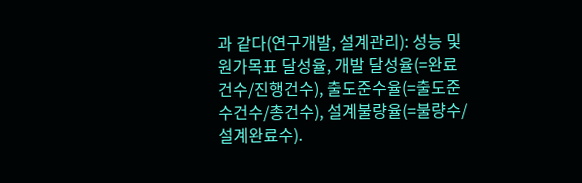과 같다(연구개발, 설계관리): 성능 및 원가목표 달성율, 개발 달성율(=완료건수/진행건수), 출도준수율(=출도준수건수/총건수), 설계불량율(=불량수/설계완료수).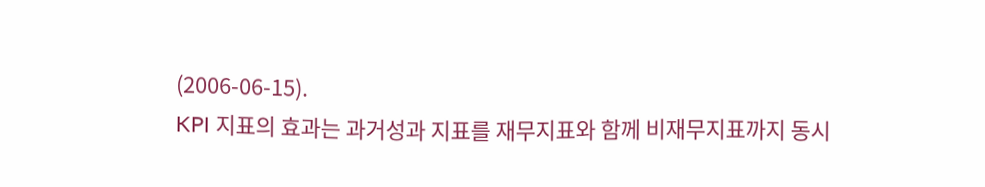(2006-06-15).
KPI 지표의 효과는 과거성과 지표를 재무지표와 함께 비재무지표까지 동시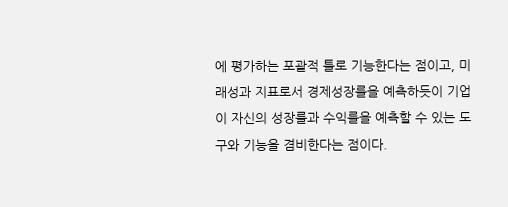에 평가하는 포괄적 툴로 기능한다는 점이고, 미래성과 지표로서 경제성장률을 예측하듯이 기업이 자신의 성장률과 수익률을 예측할 수 있는 도구와 기능을 겸비한다는 점이다.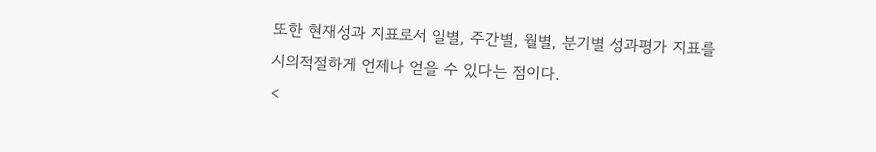또한 현재성과 지표로서 일별, 주간별, 월별, 분기별 성과평가 지표를 시의적절하게 언제나 얻을 수 있다는 점이다.
<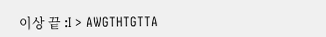이상 끝 :I > AWGTHTGTTA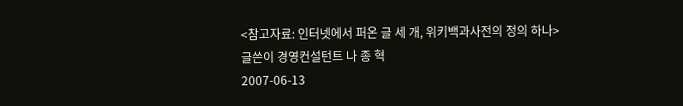<참고자료: 인터넷에서 퍼온 글 세 개, 위키백과사전의 정의 하나>
글쓴이 경영컨설턴트 나 종 혁
2007-06-13